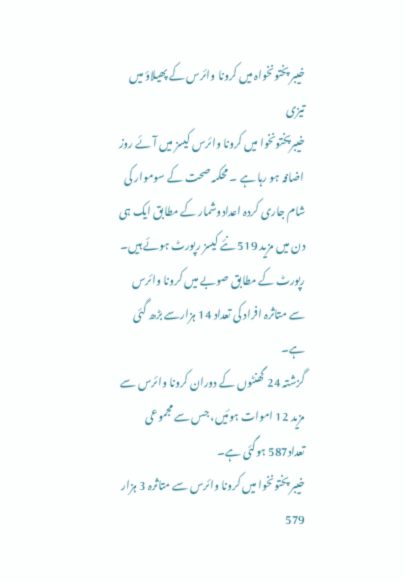خیبر پختونخواہ میں کرونا وائرس کے پھیلاؤ میں تیزی
خیبرپختونخوا میں کرونا وائرس کیسز میں آئے روز اضافہ ہو رہا ہے ۔ محکمہ صحت کے سوموار کی شام جاری کردہ اعدادوشمار کے مطابق ایک ہی دن میں مزید 519 نئے کیسز رپورٹ ہوئے ہیں۔ رپورٹ کے مطابق صوبے میں کرونا وائرس سے متاثرہ افراد کی تعداد 14 ہزارسے بڑھ گئی ہے۔
گزشتہ 24 گھنٹوں کے دوران کرونا وائرس سے مزید 12 اموات ہوئیں، جس سے مجموعی تعداد587 ہوگئی ہے۔
خیبر پختونخوا میں کرونا وائرس سے متاثرہ 3 ہزار 579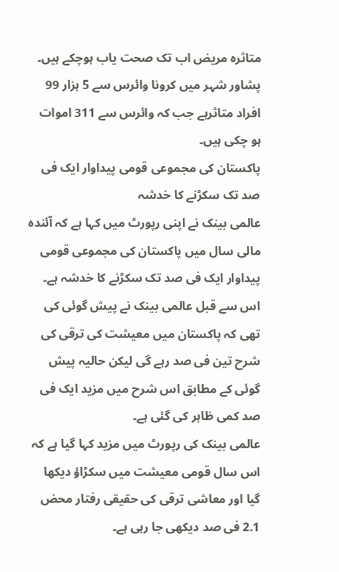متاثرہ مریض اب تک صحت یاب ہوچکے ہیں۔
پشاور شہر میں کرونا وائرس سے 5 ہزار 99 افراد متاثرہے جب کہ وائرس سے 311 اموات ہو چکی ہیں۔
پاکستان کی مجموعی قومی پیداوار ایک فی صد تک سکڑنے کا خدشہ
عالمی بینک نے اپنی رپورٹ میں کہا ہے کہ آئندہ مالی سال میں پاکستان کی مجموعی قومی پیداوار ایک فی صد تک سکڑنے کا خدشہ ہے۔
اس سے قبل عالمی بینک نے پیش گوئی کی تھی کہ پاکستان میں معیشت کی ترقی کی شرح تین فی صد رہے گی لیکن حالیہ پیش گوئی کے مطابق اس شرح میں مزید ایک فی صد کمی ظاہر کی گئی ہے۔
عالمی بینک کی رپورٹ میں مزید کہا گیا ہے کہ اس سال قومی معیشت میں سکڑاؤ دیکھا گیا اور معاشی ترقی کی حقیقی رفتار محض 2.1 فی صد دیکھی جا رہی ہے۔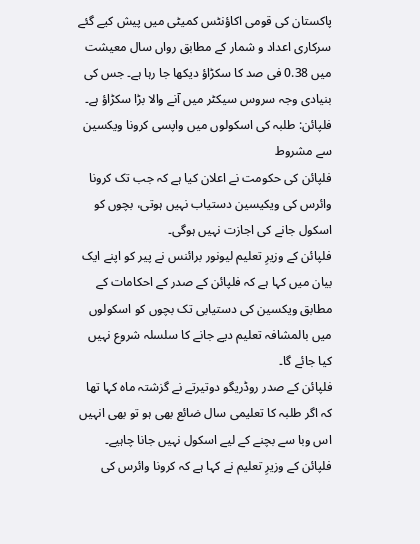پاکستان کی قومی اکاؤنٹس کمیٹی میں پیش کیے گئے سرکاری اعداد و شمار کے مطابق رواں سال معیشت میں 0.38 فی صد کا سکڑاؤ دیکھا جا رہا ہے۔ جس کی بنیادی وجہ سروس سیکٹر میں آنے والا بڑا سکڑاؤ ہے۔
فلپائن: طلبہ کی اسکولوں میں واپسی کرونا ویکسین سے مشروط
فلپائن کی حکومت نے اعلان کیا ہے کہ جب تک کرونا وائرس کی ویکیسین دستیاب نہیں ہوتی، بچوں کو اسکول جانے کی اجازت نہیں ہوگی۔
فلپائن کے وزیرِ تعلیم لیونور برائنس نے پیر کو اپنے ایک بیان میں کہا ہے کہ فلپائن کے صدر کے احکامات کے مطابق ویکسین کی دستیابی تک بچوں کو اسکولوں میں بالمشافہ تعلیم دیے جانے کا سلسلہ شروع نہیں کیا جائے گا۔
فلپائن کے صدر روڈریگو دوتیرتے نے گزشتہ ماہ کہا تھا کہ اگر طلبہ کا تعلیمی سال ضائع بھی ہو تو بھی انہیں اس وبا سے بچنے کے لیے اسکول نہیں جانا چاہیے۔
فلپائن کے وزیرِ تعلیم نے کہا ہے کہ کرونا وائرس کی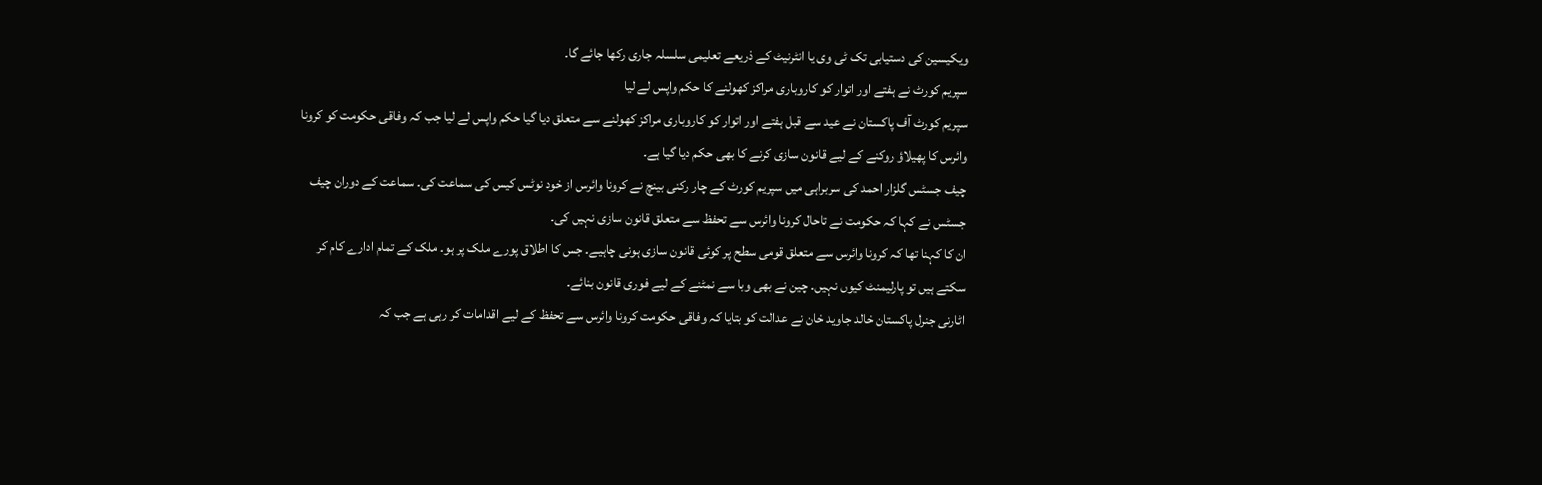ویکیسین کی دستیابی تک ٹی وی یا انٹرنیٹ کے ذریعے تعلیمی سلسلہ جاری رکھا جائے گا۔
سپریم کورٹ نے ہفتے اور اتوار کو کاروباری مراکز کھولنے کا حکم واپس لے لیا
سپریم کورٹ آف پاکستان نے عید سے قبل ہفتے اور اتوار کو کاروباری مراکز کھولنے سے متعلق دیا گیا حکم واپس لے لیا جب کہ وفاقی حکومت کو کرونا وائرس کا پھیلاؤ روکنے کے لیے قانون سازی کرنے کا بھی حکم دیا گیا ہے۔
چیف جسٹس گلزار احمد کی سربراہی میں سپریم کورٹ کے چار رکنی بینچ نے کرونا وائرس از خود نوٹس کیس کی سماعت کی۔ سماعت کے دوران چیف جسٹس نے کہا کہ حکومت نے تاحال کرونا وائرس سے تحفظ سے متعلق قانون سازی نہیں کی۔
ان کا کہنا تھا کہ کرونا وائرس سے متعلق قومی سطح پر کوئی قانون سازی ہونی چاہیے۔ جس کا اطلاق پورے ملک پر ہو۔ ملک کے تمام ادارے کام کر سکتے ہیں تو پارلیمنٹ کیوں نہیں۔ چین نے بھی وبا سے نمٹنے کے لیے فوری قانون بنائے۔
اٹارنی جنرل پاکستان خالد جاوید خان نے عدالت کو بتایا کہ وفاقی حکومت کرونا وائرس سے تحفظ کے لیے اقدامات کر رہی ہے جب کہ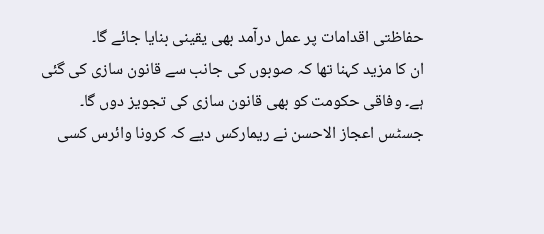حفاظتی اقدامات پر عمل درآمد بھی یقینی بنایا جائے گا۔
ان کا مزید کہنا تھا کہ صوبوں کی جانب سے قانون سازی کی گئی ہے۔ وفاقی حکومت کو بھی قانون سازی کی تجویز دوں گا۔
جسٹس اعجاز الاحسن نے ریمارکس دیے کہ کرونا وائرس کسی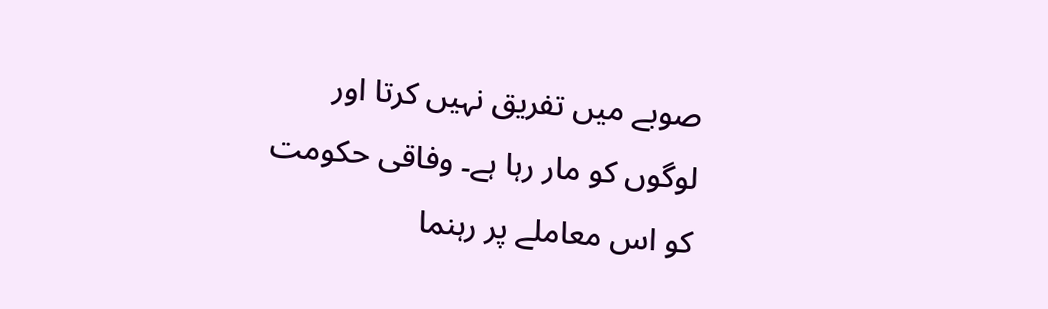صوبے میں تفریق نہیں کرتا اور لوگوں کو مار رہا ہے۔ وفاقی حکومت کو اس معاملے پر رہنما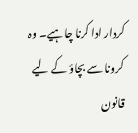کردار ادا کرنا چاہیے۔ وہ کرونا سے بچاؤ کے لیے قانون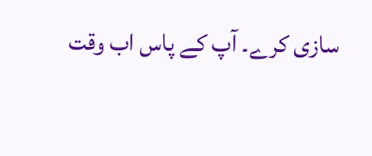سازی کرے۔ آپ کے پاس اب وقت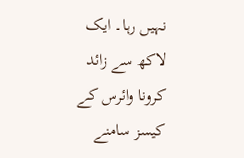نہیں رہا۔ ایک لاکھ سے زائد کرونا وائرس کے کیسز سامنے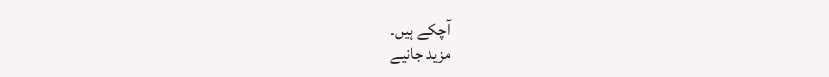آچکے ہیں۔
مزید جانیے